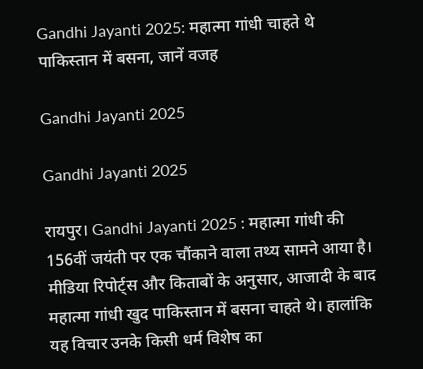Gandhi Jayanti 2025: महात्मा गांधी चाहते थे पाकिस्तान में बसना, जानें वजह

Gandhi Jayanti 2025

Gandhi Jayanti 2025

रायपुर। Gandhi Jayanti 2025 : महात्मा गांधी की 156वीं जयंती पर एक चौंकाने वाला तथ्य सामने आया है। मीडिया रिपोर्ट्स और किताबों के अनुसार, आजादी के बाद महात्मा गांधी खुद पाकिस्तान में बसना चाहते थे। हालांकि यह विचार उनके किसी धर्म विशेष का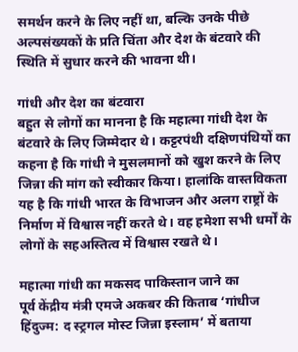समर्थन करने के लिए नहीं था, बल्कि उनके पीछे अल्पसंख्यकों के प्रति चिंता और देश के बंटवारे की स्थिति में सुधार करने की भावना थी।

गांधी और देश का बंटवारा
बहुत से लोगों का मानना है कि महात्मा गांधी देश के बंटवारे के लिए जिम्मेदार थे। कट्टरपंथी दक्षिणपंथियों का कहना है कि गांधी ने मुसलमानों को खुश करने के लिए जिन्ना की मांग को स्वीकार किया। हालांकि वास्तविकता यह है कि गांधी भारत के विभाजन और अलग राष्ट्रों के निर्माण में विश्वास नहीं करते थे। वह हमेशा सभी धर्मों के लोगों के सहअस्तित्व में विश्वास रखते थे।

महात्मा गांधी का मकसद पाकिस्तान जाने का
पूर्व केंद्रीय मंत्री एमजे अकबर की किताब ‘गांधीज हिंदुज्म: द स्ट्रगल मोस्ट जिन्ना इस्लाम’ में बताया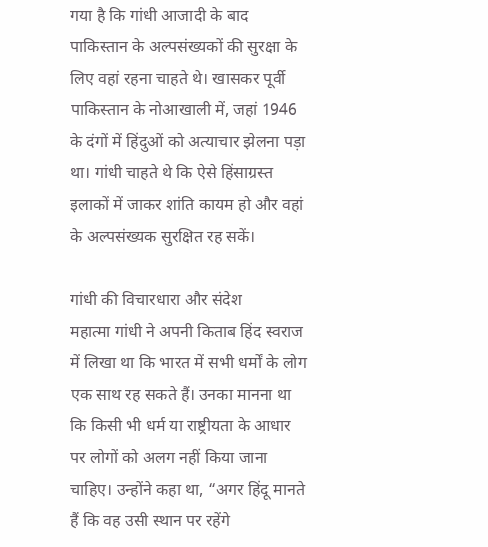गया है कि गांधी आजादी के बाद पाकिस्तान के अल्पसंख्यकों की सुरक्षा के लिए वहां रहना चाहते थे। खासकर पूर्वी पाकिस्तान के नोआखाली में, जहां 1946 के दंगों में हिंदुओं को अत्याचार झेलना पड़ा था। गांधी चाहते थे कि ऐसे हिंसाग्रस्त इलाकों में जाकर शांति कायम हो और वहां के अल्पसंख्यक सुरक्षित रह सकें।

गांधी की विचारधारा और संदेश
महात्मा गांधी ने अपनी किताब हिंद स्वराज में लिखा था कि भारत में सभी धर्मों के लोग एक साथ रह सकते हैं। उनका मानना था कि किसी भी धर्म या राष्ट्रीयता के आधार पर लोगों को अलग नहीं किया जाना चाहिए। उन्होंने कहा था, “अगर हिंदू मानते हैं कि वह उसी स्थान पर रहेंगे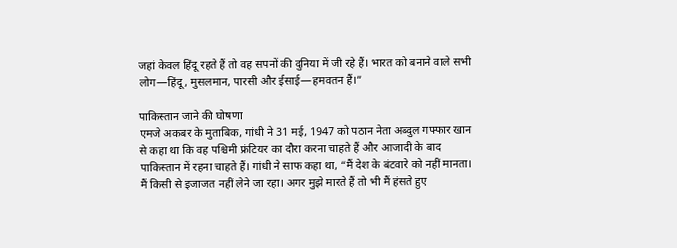जहां केवल हिंदू रहते हैं तो वह सपनों की दुनिया में जी रहे हैं। भारत को बनाने वाले सभी लोग—हिंदू, मुसलमान, पारसी और ईसाई—हमवतन हैं।”

पाकिस्तान जाने की घोषणा
एमजे अकबर के मुताबिक, गांधी ने 31 मई, 1947 को पठान नेता अब्दुल गफ्फार खान से कहा था कि वह पश्चिमी फ्रंटियर का दौरा करना चाहते हैं और आजादी के बाद पाकिस्तान में रहना चाहते हैं। गांधी ने साफ कहा था, “मैं देश के बंटवारे को नहीं मानता। मैं किसी से इजाजत नहीं लेने जा रहा। अगर मुझे मारते हैं तो भी मैं हंसते हुए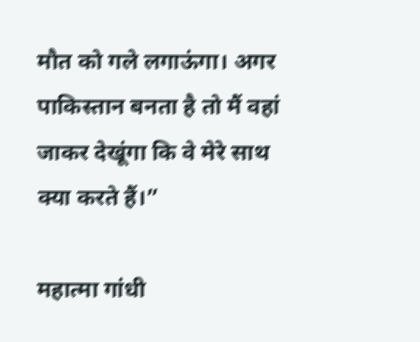मौत को गले लगाऊंगा। अगर पाकिस्तान बनता है तो मैं वहां जाकर देखूंगा कि वे मेरे साथ क्या करते हैं।”

महात्मा गांधी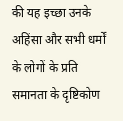की यह इच्छा उनके अहिंसा और सभी धर्मों के लोगों के प्रति समानता के दृष्टिकोण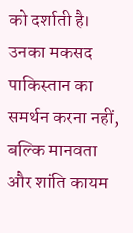को दर्शाती है। उनका मकसद पाकिस्तान का समर्थन करना नहीं, बल्कि मानवता और शांति कायम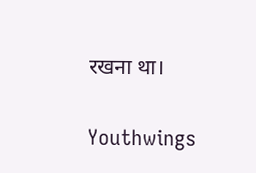रखना था।

Youthwings